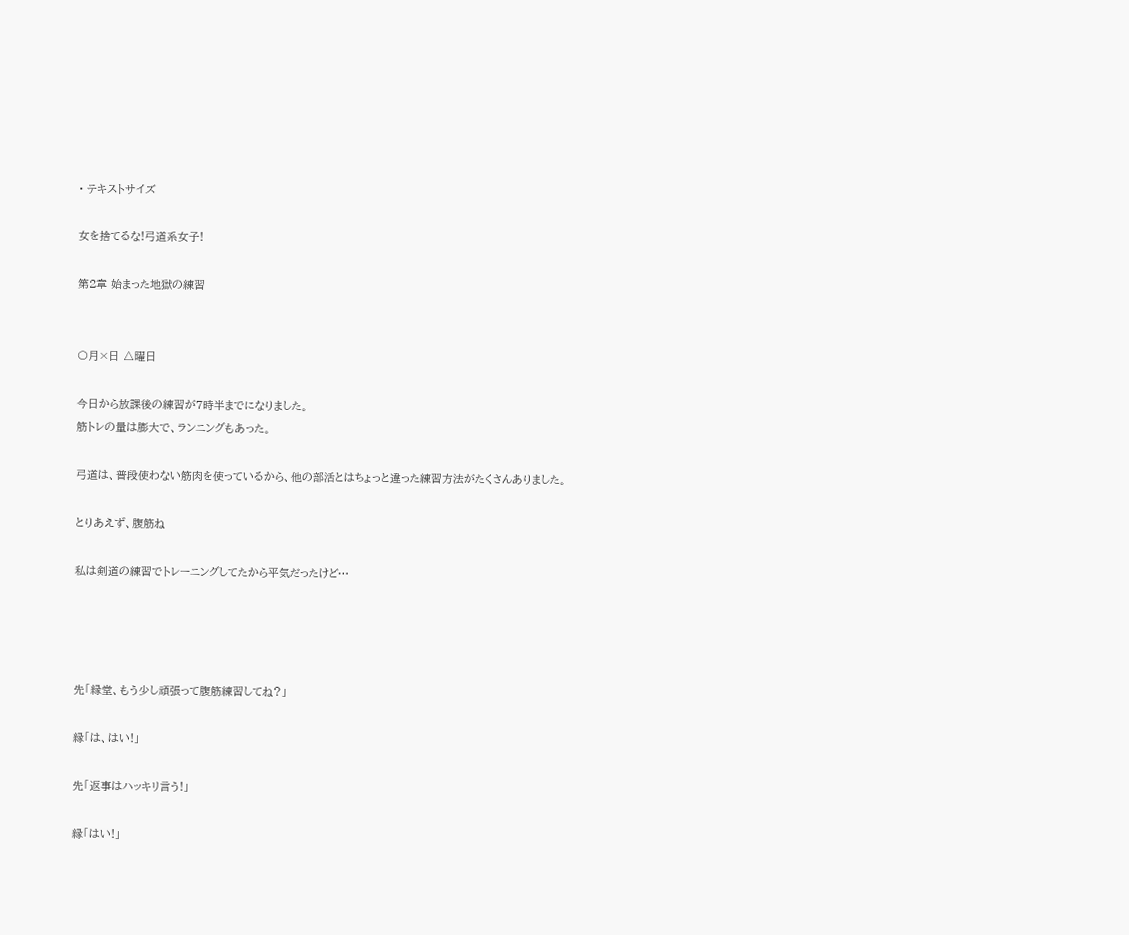• テキストサイズ

女を捨てるな!弓道系女子!

第2章 始まった地獄の練習


〇月×日 △曜日

今日から放課後の練習が7時半までになりました。
筋トレの量は膨大で、ランニングもあった。

弓道は、普段使わない筋肉を使っているから、他の部活とはちょっと違った練習方法がたくさんありました。

とりあえず、腹筋ね

私は剣道の練習でトレーニングしてたから平気だったけど…




先「縁堂、もう少し頑張って腹筋練習してね?」

縁「は、はい!」

先「返事はハッキリ言う!」

縁「はい!」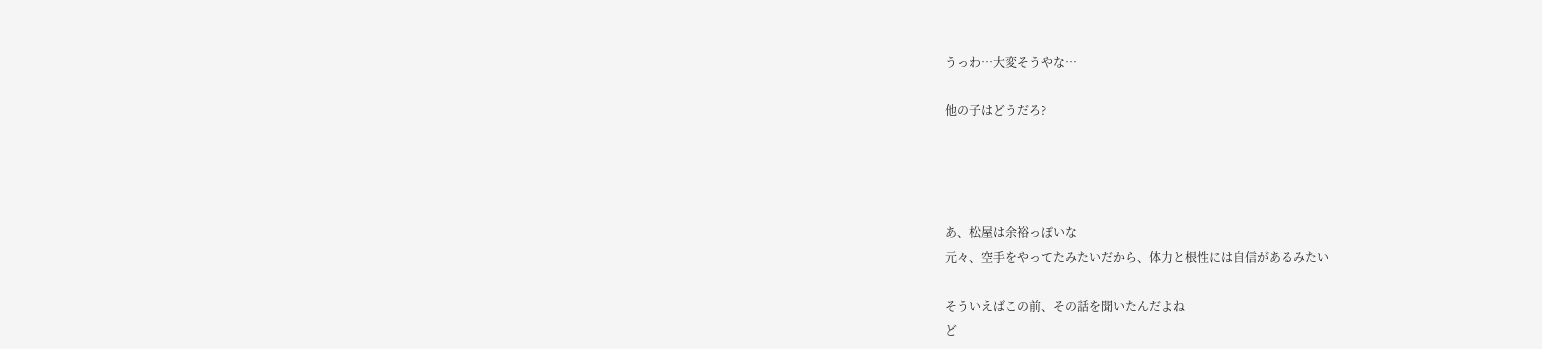うっわ…大変そうやな…

他の子はどうだろ?




あ、松屋は余裕っぽいな
元々、空手をやってたみたいだから、体力と根性には自信があるみたい

そういえばこの前、その話を聞いたんだよね
ど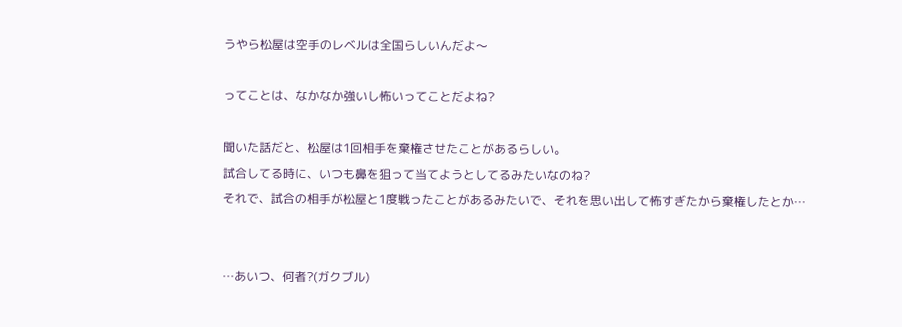うやら松屋は空手のレベルは全国らしいんだよ〜

ってことは、なかなか強いし怖いってことだよね?

聞いた話だと、松屋は1回相手を棄権させたことがあるらしい。
試合してる時に、いつも鼻を狙って当てようとしてるみたいなのね?
それで、試合の相手が松屋と1度戦ったことがあるみたいで、それを思い出して怖すぎたから棄権したとか…


…あいつ、何者?(ガクブル)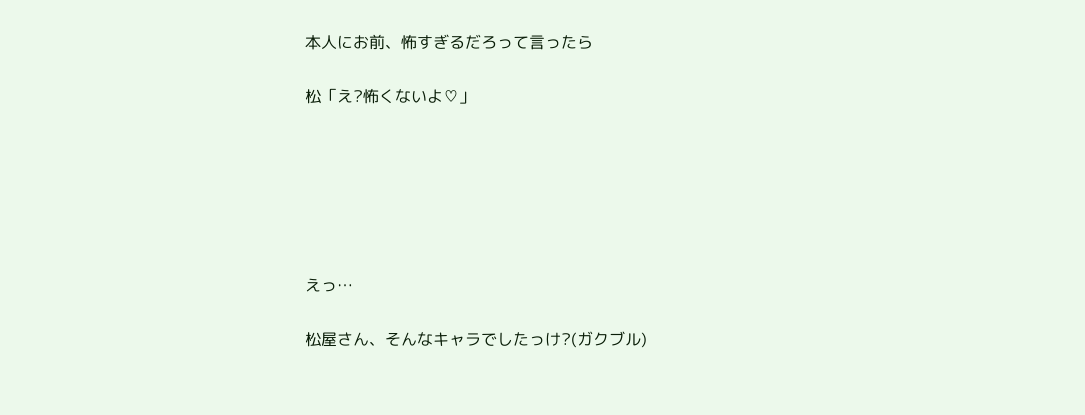本人にお前、怖すぎるだろって言ったら

松「え?怖くないよ♡」






えっ…

松屋さん、そんなキャラでしたっけ?(ガクブル)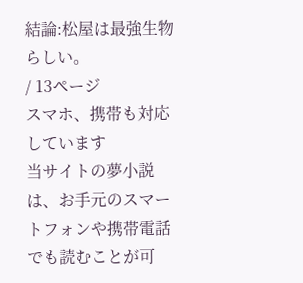結論:松屋は最強生物らしい。
/ 13ページ
スマホ、携帯も対応しています
当サイトの夢小説は、お手元のスマートフォンや携帯電話でも読むことが可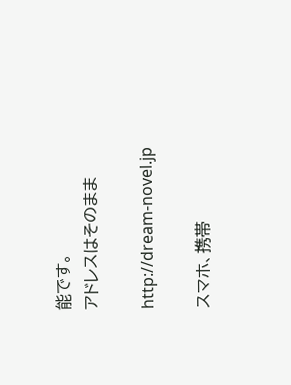能です。
アドレスはそのまま

http://dream-novel.jp

スマホ、携帯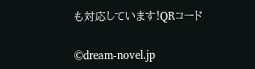も対応しています!QRコード

©dream-novel.jp